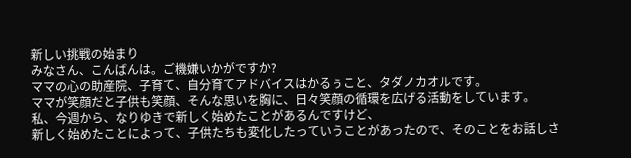新しい挑戦の始まり
みなさん、こんばんは。ご機嫌いかがですか?
ママの心の助産院、子育て、自分育てアドバイスはかるぅこと、タダノカオルです。
ママが笑顔だと子供も笑顔、そんな思いを胸に、日々笑顔の循環を広げる活動をしています。
私、今週から、なりゆきで新しく始めたことがあるんですけど、
新しく始めたことによって、子供たちも変化したっていうことがあったので、そのことをお話しさ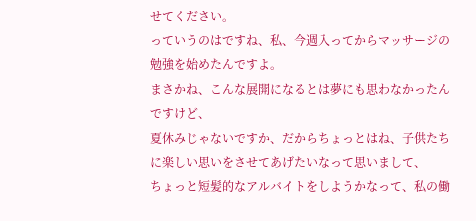せてください。
っていうのはですね、私、今週入ってからマッサージの勉強を始めたんですよ。
まさかね、こんな展開になるとは夢にも思わなかったんですけど、
夏休みじゃないですか、だからちょっとはね、子供たちに楽しい思いをさせてあげたいなって思いまして、
ちょっと短髪的なアルバイトをしようかなって、私の働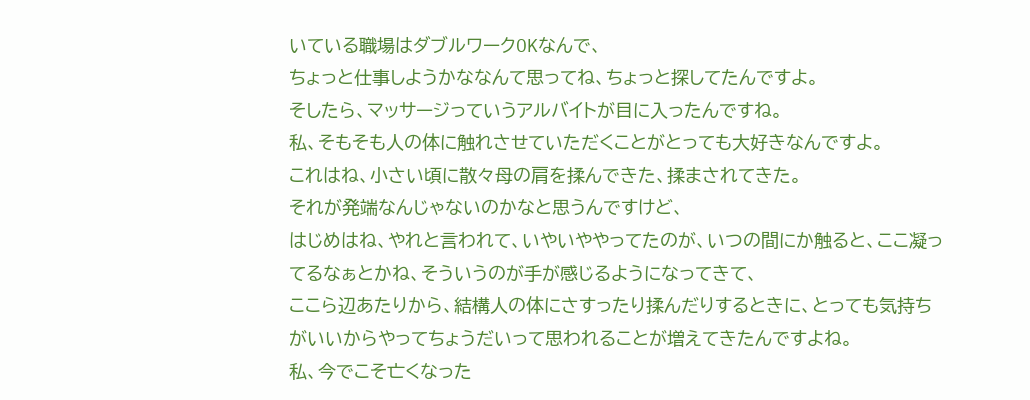いている職場はダブルワークOKなんで、
ちょっと仕事しようかななんて思ってね、ちょっと探してたんですよ。
そしたら、マッサージっていうアルバイトが目に入ったんですね。
私、そもそも人の体に触れさせていただくことがとっても大好きなんですよ。
これはね、小さい頃に散々母の肩を揉んできた、揉まされてきた。
それが発端なんじゃないのかなと思うんですけど、
はじめはね、やれと言われて、いやいややってたのが、いつの間にか触ると、ここ凝ってるなぁとかね、そういうのが手が感じるようになってきて、
ここら辺あたりから、結構人の体にさすったり揉んだりするときに、とっても気持ちがいいからやってちょうだいって思われることが増えてきたんですよね。
私、今でこそ亡くなった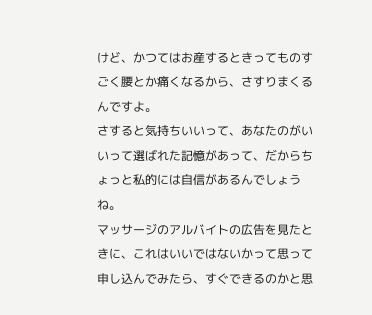けど、かつてはお産するときってものすごく腰とか痛くなるから、さすりまくるんですよ。
さすると気持ちいいって、あなたのがいいって選ばれた記憶があって、だからちょっと私的には自信があるんでしょうね。
マッサージのアルバイトの広告を見たときに、これはいいではないかって思って申し込んでみたら、すぐできるのかと思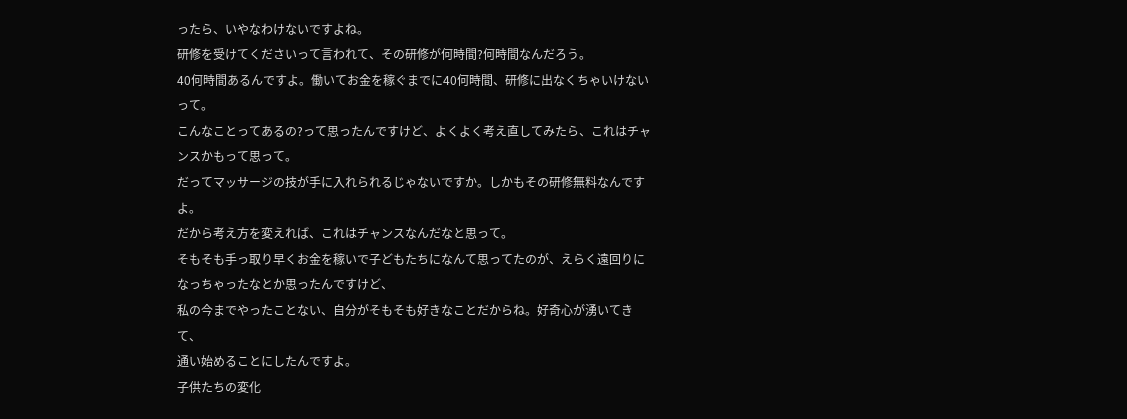ったら、いやなわけないですよね。
研修を受けてくださいって言われて、その研修が何時間?何時間なんだろう。
40何時間あるんですよ。働いてお金を稼ぐまでに40何時間、研修に出なくちゃいけないって。
こんなことってあるの?って思ったんですけど、よくよく考え直してみたら、これはチャンスかもって思って。
だってマッサージの技が手に入れられるじゃないですか。しかもその研修無料なんですよ。
だから考え方を変えれば、これはチャンスなんだなと思って。
そもそも手っ取り早くお金を稼いで子どもたちになんて思ってたのが、えらく遠回りになっちゃったなとか思ったんですけど、
私の今までやったことない、自分がそもそも好きなことだからね。好奇心が湧いてきて、
通い始めることにしたんですよ。
子供たちの変化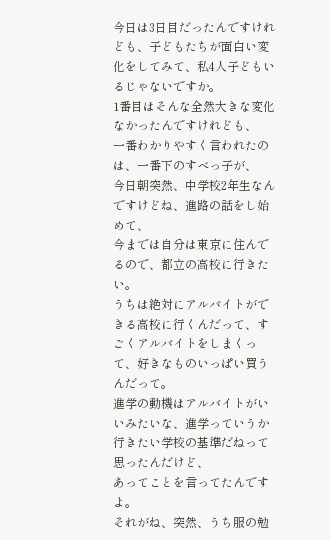今日は3日目だったんですけれども、子どもたちが面白い変化をしてみて、私4人子どもいるじゃないですか。
1番目はそんな全然大きな変化なかったんですけれども、
一番わかりやすく言われたのは、一番下のすべっ子が、
今日朝突然、中学校2年生なんですけどね、進路の話をし始めて、
今までは自分は東京に住んでるので、都立の高校に行きたい。
うちは絶対にアルバイトができる高校に行くんだって、すごくアルバイトをしまくって、好きなものいっぱい買うんだって。
進学の動機はアルバイトがいいみたいな、進学っていうか行きたい学校の基準だねって思ったんだけど、
あってことを言ってたんですよ。
それがね、突然、うち服の勉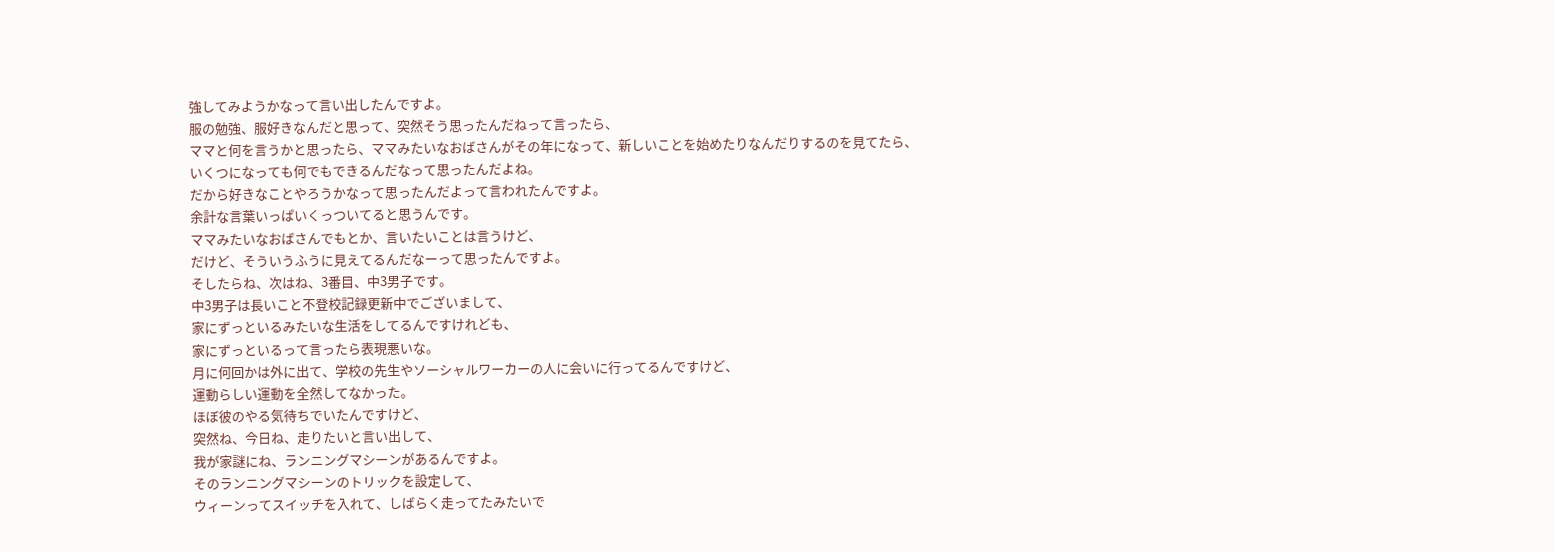強してみようかなって言い出したんですよ。
服の勉強、服好きなんだと思って、突然そう思ったんだねって言ったら、
ママと何を言うかと思ったら、ママみたいなおばさんがその年になって、新しいことを始めたりなんだりするのを見てたら、
いくつになっても何でもできるんだなって思ったんだよね。
だから好きなことやろうかなって思ったんだよって言われたんですよ。
余計な言葉いっぱいくっついてると思うんです。
ママみたいなおばさんでもとか、言いたいことは言うけど、
だけど、そういうふうに見えてるんだなーって思ったんですよ。
そしたらね、次はね、3番目、中3男子です。
中3男子は長いこと不登校記録更新中でございまして、
家にずっといるみたいな生活をしてるんですけれども、
家にずっといるって言ったら表現悪いな。
月に何回かは外に出て、学校の先生やソーシャルワーカーの人に会いに行ってるんですけど、
運動らしい運動を全然してなかった。
ほぼ彼のやる気待ちでいたんですけど、
突然ね、今日ね、走りたいと言い出して、
我が家謎にね、ランニングマシーンがあるんですよ。
そのランニングマシーンのトリックを設定して、
ウィーンってスイッチを入れて、しばらく走ってたみたいで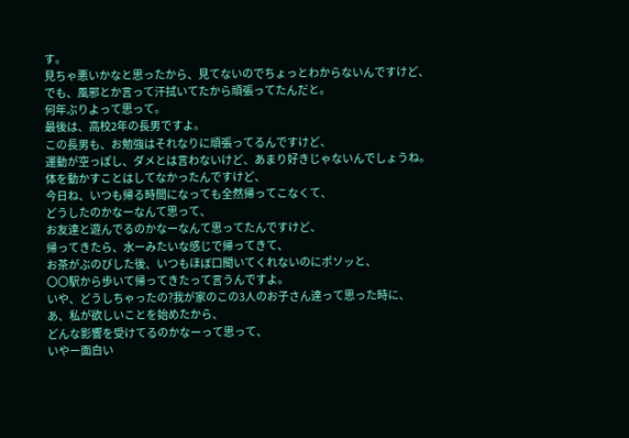す。
見ちゃ悪いかなと思ったから、見てないのでちょっとわからないんですけど、
でも、風邪とか言って汗拭いてたから頑張ってたんだと。
何年ぶりよって思って。
最後は、高校2年の長男ですよ。
この長男も、お勉強はそれなりに頑張ってるんですけど、
運動が空っぽし、ダメとは言わないけど、あまり好きじゃないんでしょうね。
体を動かすことはしてなかったんですけど、
今日ね、いつも帰る時間になっても全然帰ってこなくて、
どうしたのかなーなんて思って、
お友達と遊んでるのかなーなんて思ってたんですけど、
帰ってきたら、水ーみたいな感じで帰ってきて、
お茶がぶのびした後、いつもほぼ口聞いてくれないのにポソッと、
〇〇駅から歩いて帰ってきたって言うんですよ。
いや、どうしちゃったの?我が家のこの3人のお子さん達って思った時に、
あ、私が欲しいことを始めたから、
どんな影響を受けてるのかなーって思って、
いやー面白い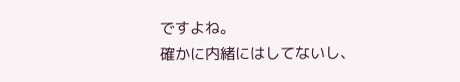ですよね。
確かに内緒にはしてないし、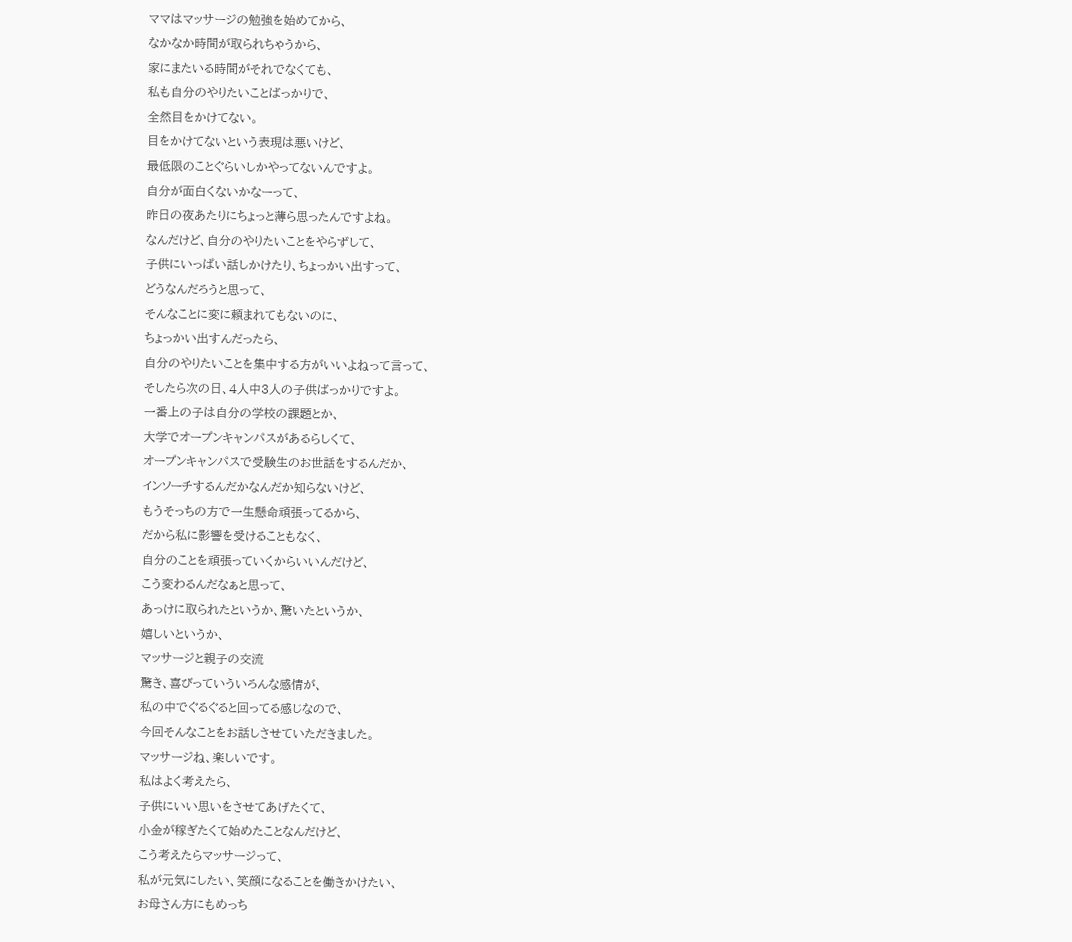ママはマッサージの勉強を始めてから、
なかなか時間が取られちゃうから、
家にまたいる時間がそれでなくても、
私も自分のやりたいことばっかりで、
全然目をかけてない。
目をかけてないという表現は悪いけど、
最低限のことぐらいしかやってないんですよ。
自分が面白くないかなーって、
昨日の夜あたりにちょっと薄ら思ったんですよね。
なんだけど、自分のやりたいことをやらずして、
子供にいっぱい話しかけたり、ちょっかい出すって、
どうなんだろうと思って、
そんなことに変に頼まれてもないのに、
ちょっかい出すんだったら、
自分のやりたいことを集中する方がいいよねって言って、
そしたら次の日、4人中3人の子供ばっかりですよ。
一番上の子は自分の学校の課題とか、
大学でオープンキャンパスがあるらしくて、
オープンキャンパスで受験生のお世話をするんだか、
インソーチするんだかなんだか知らないけど、
もうそっちの方で一生懸命頑張ってるから、
だから私に影響を受けることもなく、
自分のことを頑張っていくからいいんだけど、
こう変わるんだなぁと思って、
あっけに取られたというか、驚いたというか、
嬉しいというか、
マッサージと親子の交流
驚き、喜びっていういろんな感情が、
私の中でぐるぐると回ってる感じなので、
今回そんなことをお話しさせていただきました。
マッサージね、楽しいです。
私はよく考えたら、
子供にいい思いをさせてあげたくて、
小金が稼ぎたくて始めたことなんだけど、
こう考えたらマッサージって、
私が元気にしたい、笑顔になることを働きかけたい、
お母さん方にもめっち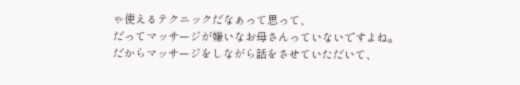ゃ使えるテクニックだなぁって思って、
だってマッサージが嫌いなお母さんっていないですよね。
だからマッサージをしながら話をさせていただいて、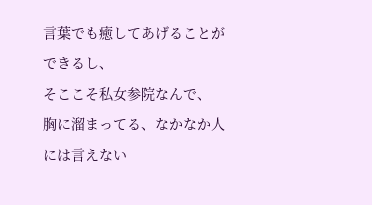言葉でも癒してあげることができるし、
そここそ私女参院なんで、
胸に溜まってる、なかなか人には言えない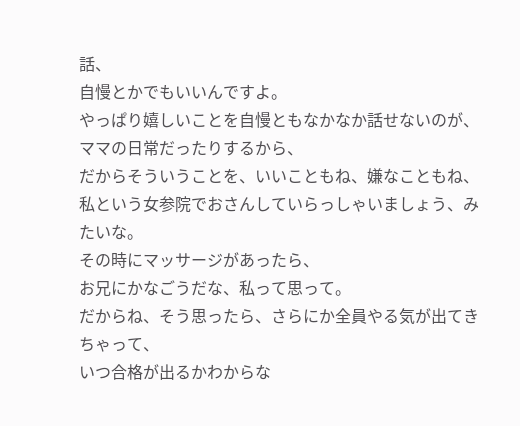話、
自慢とかでもいいんですよ。
やっぱり嬉しいことを自慢ともなかなか話せないのが、
ママの日常だったりするから、
だからそういうことを、いいこともね、嫌なこともね、
私という女参院でおさんしていらっしゃいましょう、みたいな。
その時にマッサージがあったら、
お兄にかなごうだな、私って思って。
だからね、そう思ったら、さらにか全員やる気が出てきちゃって、
いつ合格が出るかわからな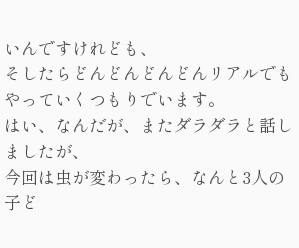いんですけれども、
そしたらどんどんどんどんリアルでもやっていくつもりでいます。
はい、なんだが、またダラダラと話しましたが、
今回は虫が変わったら、なんと3人の子ど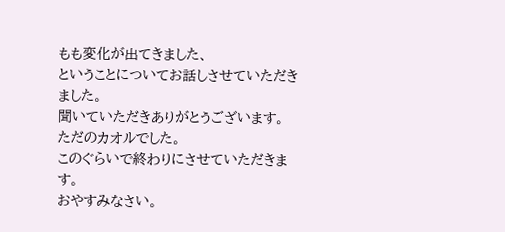もも変化が出てきました、
ということについてお話しさせていただきました。
聞いていただきありがとうございます。
ただのカオルでした。
このぐらいで終わりにさせていただきます。
おやすみなさい。